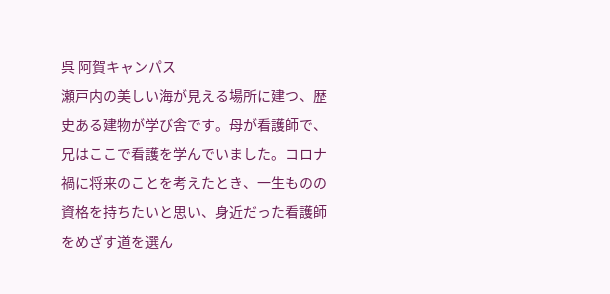呉 阿賀キャンパス
瀬戸内の美しい海が見える場所に建つ、歴史ある建物が学び舎です。母が看護師で、兄はここで看護を学んでいました。コロナ禍に将来のことを考えたとき、一生ものの資格を持ちたいと思い、身近だった看護師をめざす道を選ん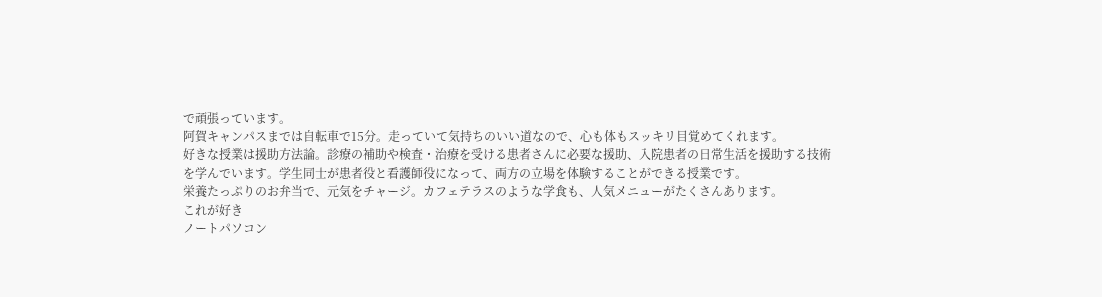で頑張っています。
阿賀キャンパスまでは自転車で15分。走っていて気持ちのいい道なので、心も体もスッキリ目覚めてくれます。
好きな授業は援助方法論。診療の補助や検査・治療を受ける患者さんに必要な援助、入院患者の日常生活を援助する技術を学んでいます。学生同士が患者役と看護師役になって、両方の立場を体験することができる授業です。
栄養たっぷりのお弁当で、元気をチャージ。カフェテラスのような学食も、人気メニューがたくさんあります。
これが好き
ノートパソコン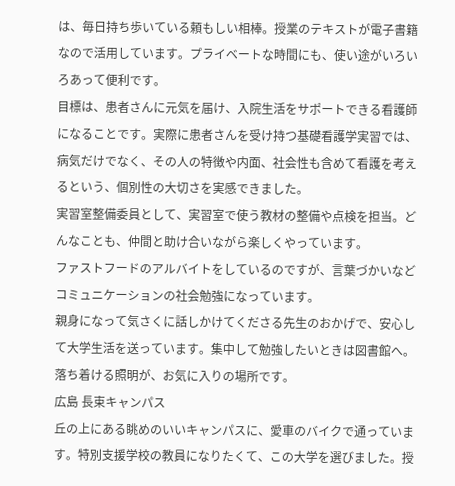は、毎日持ち歩いている頼もしい相棒。授業のテキストが電子書籍なので活用しています。プライベートな時間にも、使い途がいろいろあって便利です。
目標は、患者さんに元気を届け、入院生活をサポートできる看護師になることです。実際に患者さんを受け持つ基礎看護学実習では、病気だけでなく、その人の特徴や内面、社会性も含めて看護を考えるという、個別性の大切さを実感できました。
実習室整備委員として、実習室で使う教材の整備や点検を担当。どんなことも、仲間と助け合いながら楽しくやっています。
ファストフードのアルバイトをしているのですが、言葉づかいなどコミュニケーションの社会勉強になっています。
親身になって気さくに話しかけてくださる先生のおかげで、安心して大学生活を送っています。集中して勉強したいときは図書館へ。落ち着ける照明が、お気に入りの場所です。
広島 長束キャンパス
丘の上にある眺めのいいキャンパスに、愛車のバイクで通っています。特別支援学校の教員になりたくて、この大学を選びました。授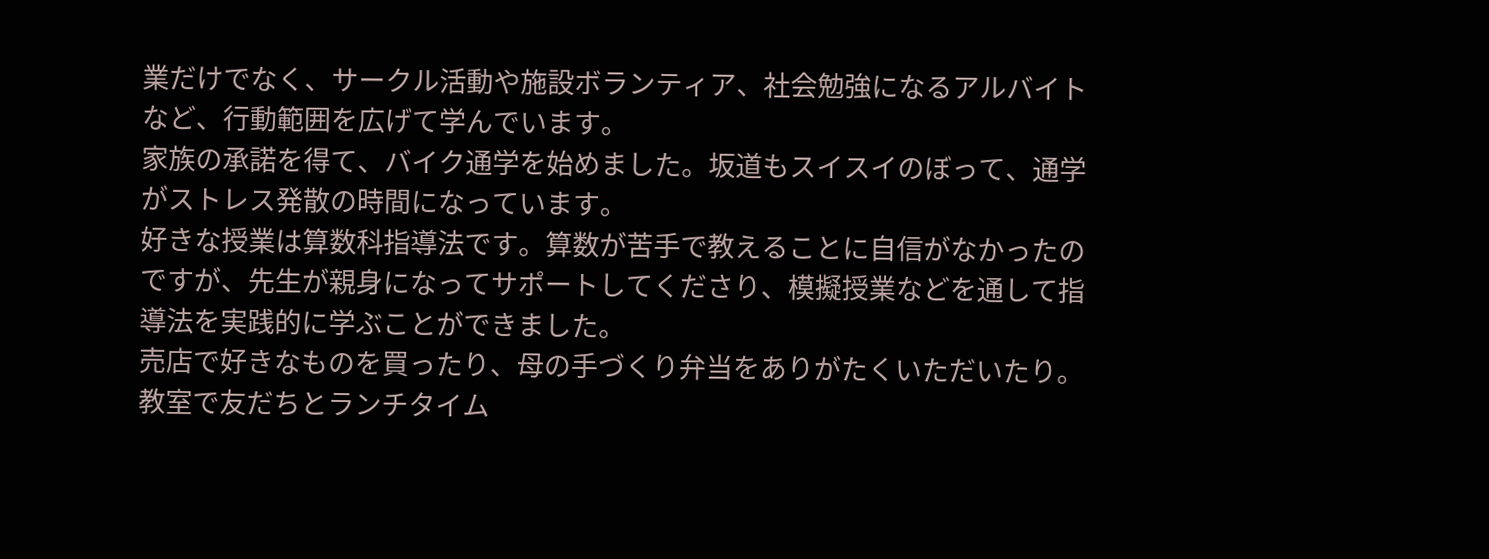業だけでなく、サークル活動や施設ボランティア、社会勉強になるアルバイトなど、行動範囲を広げて学んでいます。
家族の承諾を得て、バイク通学を始めました。坂道もスイスイのぼって、通学がストレス発散の時間になっています。
好きな授業は算数科指導法です。算数が苦手で教えることに自信がなかったのですが、先生が親身になってサポートしてくださり、模擬授業などを通して指導法を実践的に学ぶことができました。
売店で好きなものを買ったり、母の手づくり弁当をありがたくいただいたり。教室で友だちとランチタイム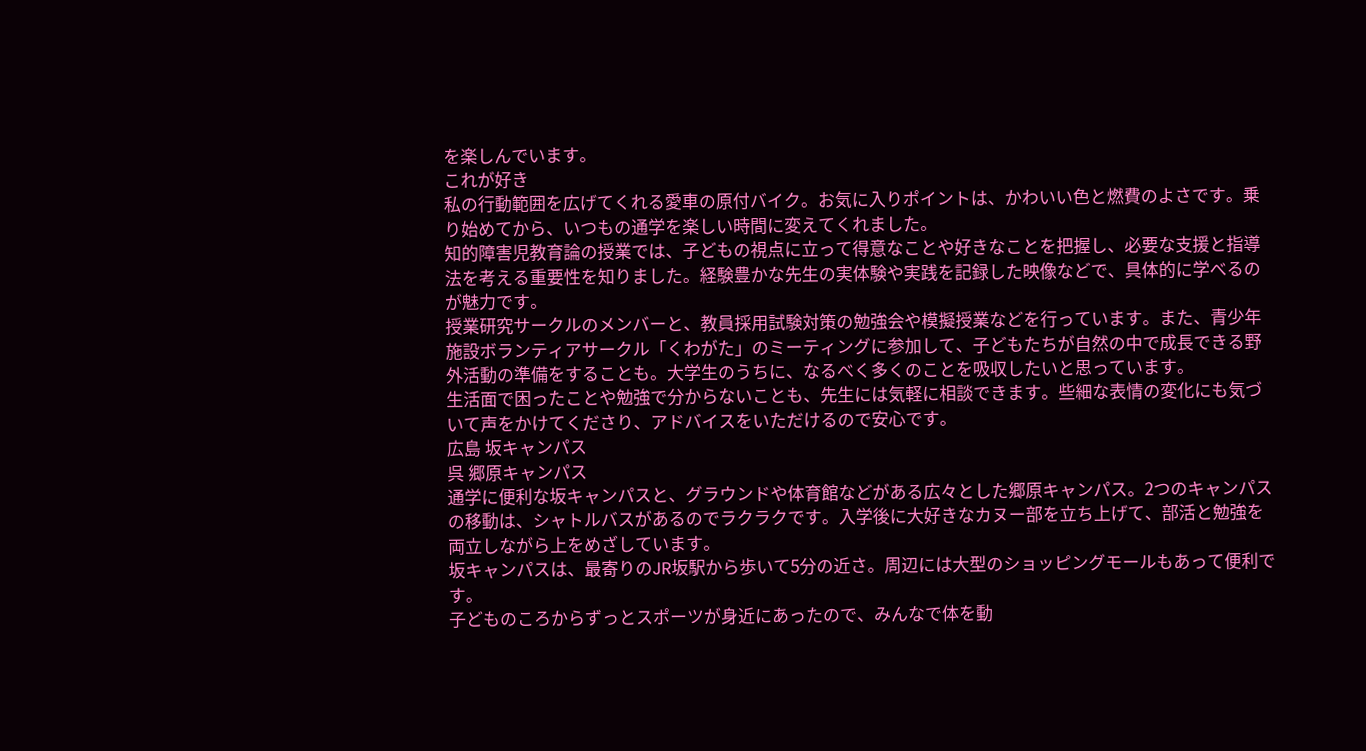を楽しんでいます。
これが好き
私の行動範囲を広げてくれる愛車の原付バイク。お気に入りポイントは、かわいい色と燃費のよさです。乗り始めてから、いつもの通学を楽しい時間に変えてくれました。
知的障害児教育論の授業では、子どもの視点に立って得意なことや好きなことを把握し、必要な支援と指導法を考える重要性を知りました。経験豊かな先生の実体験や実践を記録した映像などで、具体的に学べるのが魅力です。
授業研究サークルのメンバーと、教員採用試験対策の勉強会や模擬授業などを行っています。また、青少年施設ボランティアサークル「くわがた」のミーティングに参加して、子どもたちが自然の中で成長できる野外活動の準備をすることも。大学生のうちに、なるべく多くのことを吸収したいと思っています。
生活面で困ったことや勉強で分からないことも、先生には気軽に相談できます。些細な表情の変化にも気づいて声をかけてくださり、アドバイスをいただけるので安心です。
広島 坂キャンパス
呉 郷原キャンパス
通学に便利な坂キャンパスと、グラウンドや体育館などがある広々とした郷原キャンパス。2つのキャンパスの移動は、シャトルバスがあるのでラクラクです。入学後に大好きなカヌー部を立ち上げて、部活と勉強を両立しながら上をめざしています。
坂キャンパスは、最寄りのJR坂駅から歩いて5分の近さ。周辺には大型のショッピングモールもあって便利です。
子どものころからずっとスポーツが身近にあったので、みんなで体を動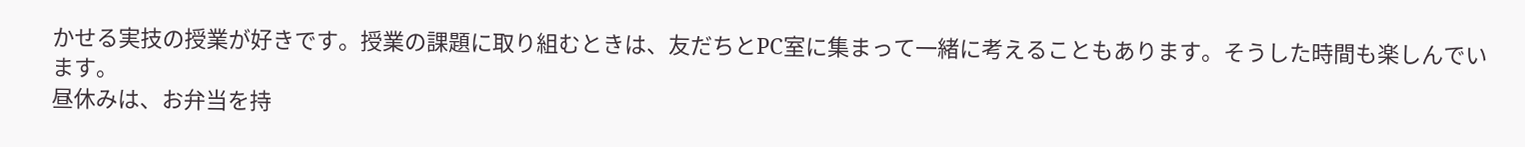かせる実技の授業が好きです。授業の課題に取り組むときは、友だちとPC室に集まって一緒に考えることもあります。そうした時間も楽しんでいます。
昼休みは、お弁当を持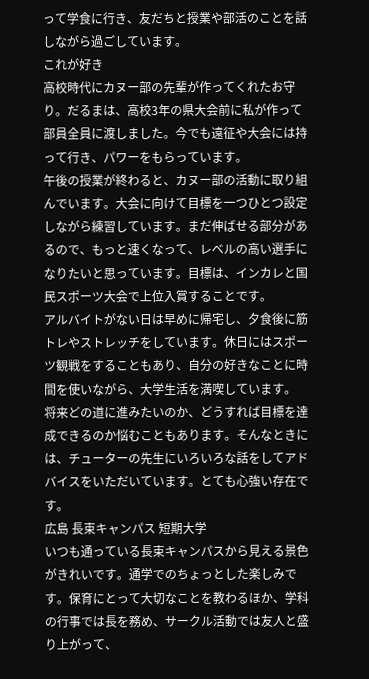って学食に行き、友だちと授業や部活のことを話しながら過ごしています。
これが好き
高校時代にカヌー部の先輩が作ってくれたお守り。だるまは、高校3年の県大会前に私が作って部員全員に渡しました。今でも遠征や大会には持って行き、パワーをもらっています。
午後の授業が終わると、カヌー部の活動に取り組んでいます。大会に向けて目標を一つひとつ設定しながら練習しています。まだ伸ばせる部分があるので、もっと速くなって、レベルの高い選手になりたいと思っています。目標は、インカレと国民スポーツ大会で上位入賞することです。
アルバイトがない日は早めに帰宅し、夕食後に筋トレやストレッチをしています。休日にはスポーツ観戦をすることもあり、自分の好きなことに時間を使いながら、大学生活を満喫しています。
将来どの道に進みたいのか、どうすれば目標を達成できるのか悩むこともあります。そんなときには、チューターの先生にいろいろな話をしてアドバイスをいただいています。とても心強い存在です。
広島 長束キャンパス 短期大学
いつも通っている長束キャンパスから見える景色がきれいです。通学でのちょっとした楽しみです。保育にとって大切なことを教わるほか、学科の行事では長を務め、サークル活動では友人と盛り上がって、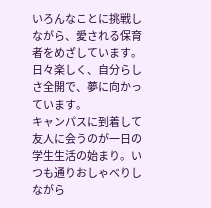いろんなことに挑戦しながら、愛される保育者をめざしています。日々楽しく、自分らしさ全開で、夢に向かっています。
キャンパスに到着して友人に会うのが一日の学生生活の始まり。いつも通りおしゃべりしながら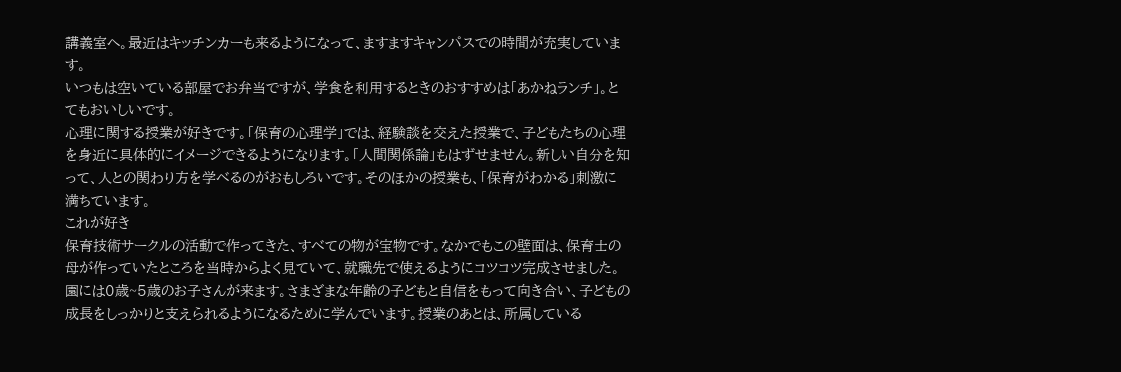講義室へ。最近はキッチンカーも来るようになって、ますますキャンパスでの時間が充実しています。
いつもは空いている部屋でお弁当ですが、学食を利用するときのおすすめは「あかねランチ」。とてもおいしいです。
心理に関する授業が好きです。「保育の心理学」では、経験談を交えた授業で、子どもたちの心理を身近に具体的にイメージできるようになります。「人間関係論」もはずせません。新しい自分を知って、人との関わり方を学べるのがおもしろいです。そのほかの授業も、「保育がわかる」刺激に満ちています。
これが好き
保育技術サークルの活動で作ってきた、すべての物が宝物です。なかでもこの壁面は、保育士の母が作っていたところを当時からよく見ていて、就職先で使えるようにコツコツ完成させました。
園には0歳~5歳のお子さんが来ます。さまざまな年齢の子どもと自信をもって向き合い、子どもの成長をしっかりと支えられるようになるために学んでいます。授業のあとは、所属している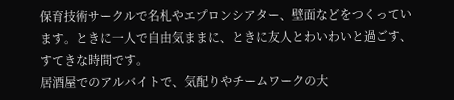保育技術サークルで名札やエプロンシアター、壁面などをつくっています。ときに一人で自由気ままに、ときに友人とわいわいと過ごす、すてきな時間です。
居酒屋でのアルバイトで、気配りやチームワークの大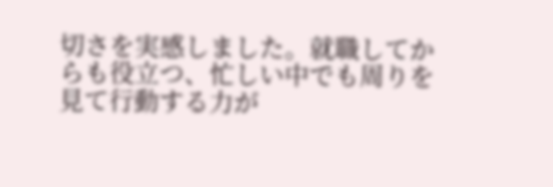切さを実感しました。就職してからも役立つ、忙しい中でも周りを見て行動する力が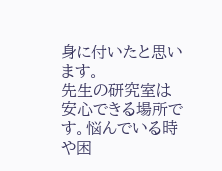身に付いたと思います。
先生の研究室は安心できる場所です。悩んでいる時や困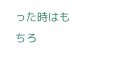った時はもちろ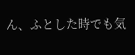ん、ふとした時でも気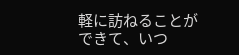軽に訪ねることができて、いつ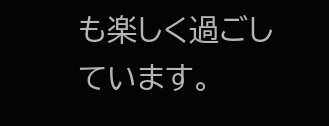も楽しく過ごしています。